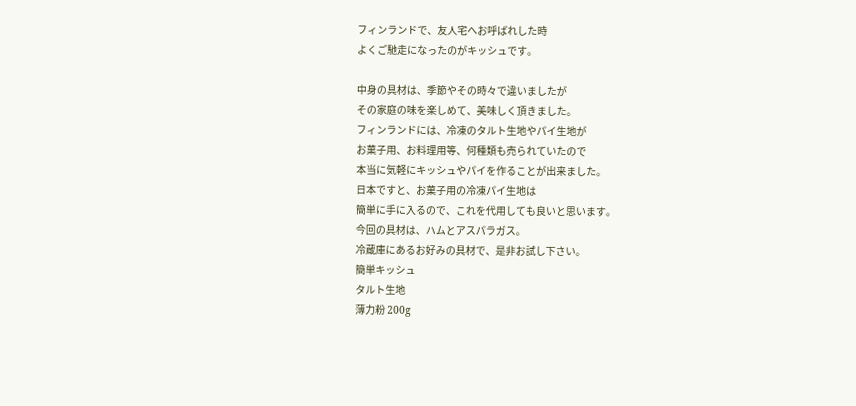フィンランドで、友人宅へお呼ばれした時
よくご馳走になったのがキッシュです。

中身の具材は、季節やその時々で違いましたが
その家庭の味を楽しめて、美味しく頂きました。
フィンランドには、冷凍のタルト生地やパイ生地が
お菓子用、お料理用等、何種類も売られていたので
本当に気軽にキッシュやパイを作ることが出来ました。
日本ですと、お菓子用の冷凍パイ生地は
簡単に手に入るので、これを代用しても良いと思います。
今回の具材は、ハムとアスパラガス。
冷蔵庫にあるお好みの具材で、是非お試し下さい。
簡単キッシュ
タルト生地
薄力粉 200g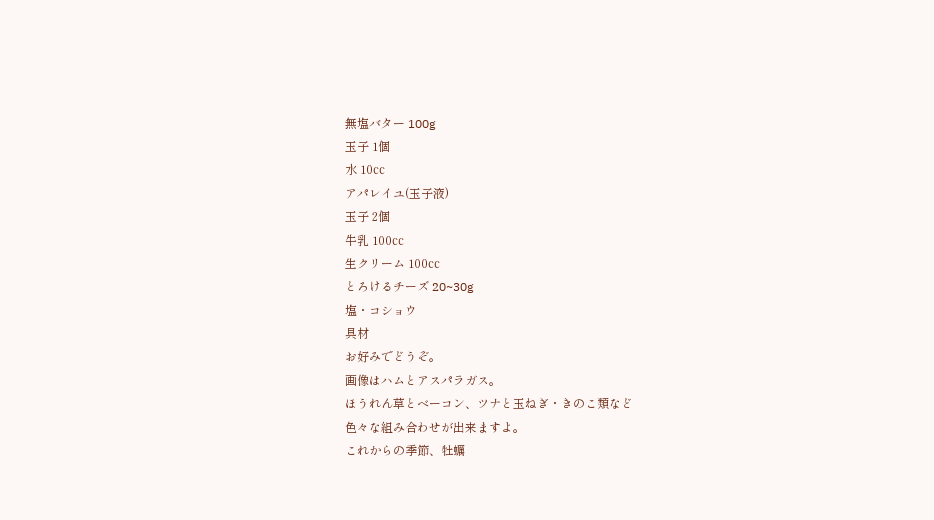無塩バター 100g
玉子 1個
水 10㏄
アパレイユ(玉子液)
玉子 2個
牛乳 100㏄
生クリーム 100㏄
とろけるチーズ 20~30g
塩・コショウ
具材
お好みでどうぞ。
画像はハムとアスパラガス。
ほうれん草とベーコン、ツナと玉ねぎ・きのこ類など
色々な組み合わせが出来ますよ。
これからの季節、牡蠣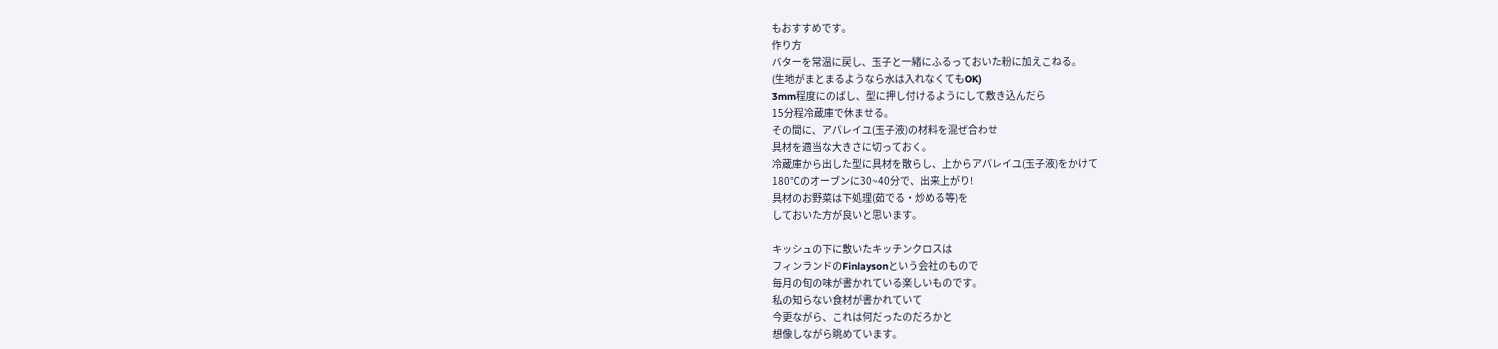もおすすめです。
作り方
バターを常温に戻し、玉子と一緒にふるっておいた粉に加えこねる。
(生地がまとまるようなら水は入れなくてもOK)
3mm程度にのばし、型に押し付けるようにして敷き込んだら
15分程冷蔵庫で休ませる。
その間に、アパレイユ(玉子液)の材料を混ぜ合わせ
具材を適当な大きさに切っておく。
冷蔵庫から出した型に具材を散らし、上からアパレイユ(玉子液)をかけて
180℃のオーブンに30~40分で、出来上がり!
具材のお野菜は下処理(茹でる・炒める等)を
しておいた方が良いと思います。

キッシュの下に敷いたキッチンクロスは
フィンランドのFinlaysonという会社のもので
毎月の旬の味が書かれている楽しいものです。
私の知らない食材が書かれていて
今更ながら、これは何だったのだろかと
想像しながら眺めています。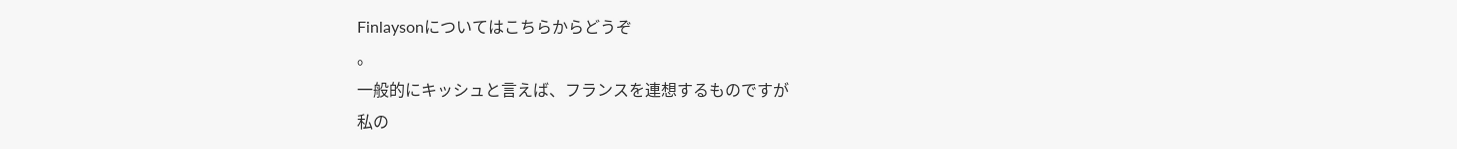Finlaysonについてはこちらからどうぞ
。
一般的にキッシュと言えば、フランスを連想するものですが
私の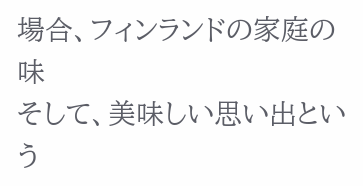場合、フィンランドの家庭の味
そして、美味しい思い出という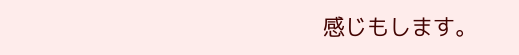感じもします。